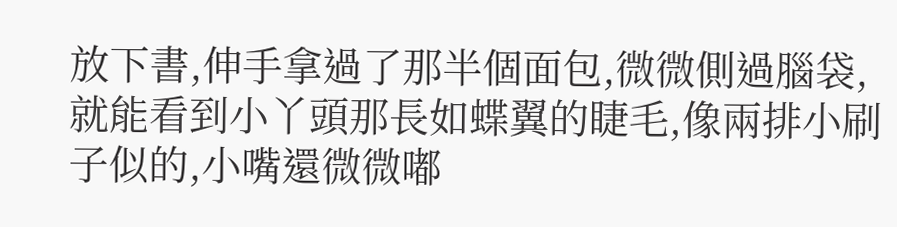放下書,伸手拿過了那半個面包,微微側過腦袋,就能看到小丫頭那長如蝶翼的睫毛,像兩排小刷子似的,小嘴還微微嘟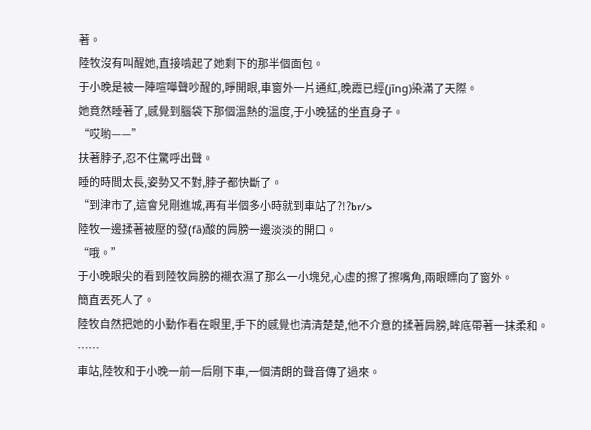著。
陸牧沒有叫醒她,直接啃起了她剩下的那半個面包。
于小晚是被一陣喧嘩聲吵醒的,睜開眼,車窗外一片通紅,晚霞已經(jīng)染滿了天際。
她竟然睡著了,感覺到腦袋下那個溫熱的溫度,于小晚猛的坐直身子。
“哎喲——”
扶著脖子,忍不住驚呼出聲。
睡的時間太長,姿勢又不對,脖子都快斷了。
“到津市了,這會兒剛進城,再有半個多小時就到車站了?!?br/>
陸牧一邊揉著被壓的發(fā)酸的肩膀一邊淡淡的開口。
“哦。”
于小晚眼尖的看到陸牧肩膀的襯衣濕了那么一小塊兒,心虛的擦了擦嘴角,兩眼瞟向了窗外。
簡直丟死人了。
陸牧自然把她的小動作看在眼里,手下的感覺也清清楚楚,他不介意的揉著肩膀,眸底帶著一抹柔和。
……
車站,陸牧和于小晚一前一后剛下車,一個清朗的聲音傳了過來。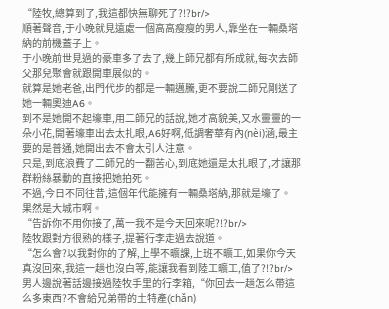“陸牧,總算到了,我這都快無聊死了?!?br/>
順著聲音,于小晚就見遠處一個高高瘦瘦的男人,靠坐在一輛桑塔納的前機蓋子上。
于小晚前世見過的豪車多了去了,幾上師兄都有所成就,每次去師父那兒聚會就跟開車展似的。
就算是她老爸,出門代步的都是一輛邁騰,更不要說二師兄剛送了她一輛奧迪A6。
到不是她開不起壕車,用二師兄的話說,她才高貌美,又水靈靈的一朵小花,開著壕車出去太扎眼,A6好啊,低調奢華有內(nèi)涵,最主要的是普通,她開出去不會太引人注意。
只是,到底浪費了二師兄的一翻苦心,到底她還是太扎眼了,才讓那群粉絲暴動的直接把她拍死。
不過,今日不同往昔,這個年代能擁有一輛桑塔納,那就是壕了。
果然是大城市啊。
“告訴你不用你接了,萬一我不是今天回來呢?!?br/>
陸牧跟對方很熟的樣子,提著行李走過去說道。
“怎么會?以我對你的了解,上學不曠課,上班不曠工,如果你今天真沒回來,我這一趟也沒白等,能讓我看到陸工曠工,值了?!?br/>
男人邊說著話邊接過陸牧手里的行李箱,“你回去一趟怎么帶這么多東西?不會給兄弟帶的土特產(chǎn)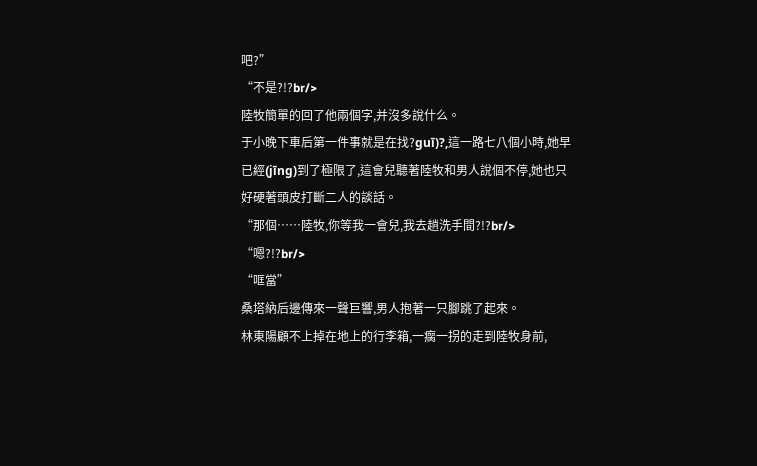吧?”
“不是?!?br/>
陸牧簡單的回了他兩個字,并沒多說什么。
于小晚下車后第一件事就是在找?guī)?,這一路七八個小時,她早已經(jīng)到了極限了,這會兒聽著陸牧和男人說個不停,她也只好硬著頭皮打斷二人的談話。
“那個……陸牧,你等我一會兒,我去趟洗手間?!?br/>
“嗯?!?br/>
“哐當”
桑塔納后邊傳來一聲巨響,男人抱著一只腳跳了起來。
林東陽顧不上掉在地上的行李箱,一瘸一拐的走到陸牧身前,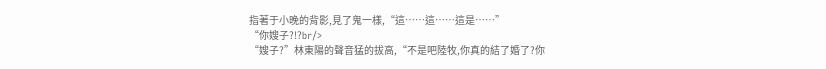指著于小晚的背影,見了鬼一樣,“這……這……這是……”
“你嫂子?!?br/>
“嫂子?”林東陽的聲音猛的拔高,“不是吧陸牧,你真的結了婚了?你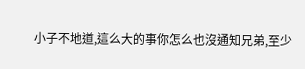小子不地道,這么大的事你怎么也沒通知兄弟,至少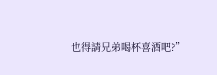也得請兄弟喝杯喜酒吧?”